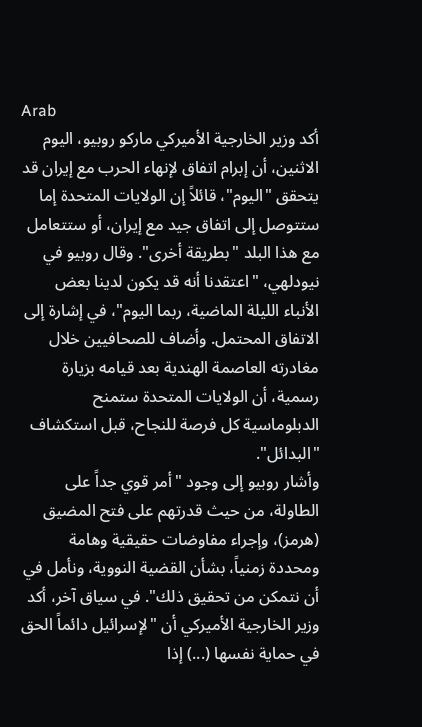Arab
أكد وزير الخارجية الأميركي ماركو روبيو، اليوم الاثنين، أن إبرام اتفاق لإنهاء الحرب مع إيران قد يتحقق "اليوم"، قائلاً إن الولايات المتحدة إما ستتوصل إلى اتفاق جيد مع إيران، أو ستتعامل مع هذا البلد "بطريقة أخرى". وقال روبيو في نيودلهي، "اعتقدنا أنه قد يكون لدينا بعض الأنباء الليلة الماضية، ربما اليوم"، في إشارة إلى الاتفاق المحتمل. وأضاف للصحافيين خلال مغادرته العاصمة الهندية بعد قيامه بزيارة رسمية، أن الولايات المتحدة ستمنح الدبلوماسية كل فرصة للنجاح، قبل استكشاف "البدائل".
وأشار روبيو إلى وجود "أمر قوي جداً على الطاولة، من حيث قدرتهم على فتح المضيق (هرمز)، وإجراء مفاوضات حقيقية وهامة ومحددة زمنياً، بشأن القضية النووية، ونأمل في أن نتمكن من تحقيق ذلك". في سياق آخر، أكد وزير الخارجية الأميركي أن "لإسرائيل دائماً الحق في حماية نفسها (...) إذا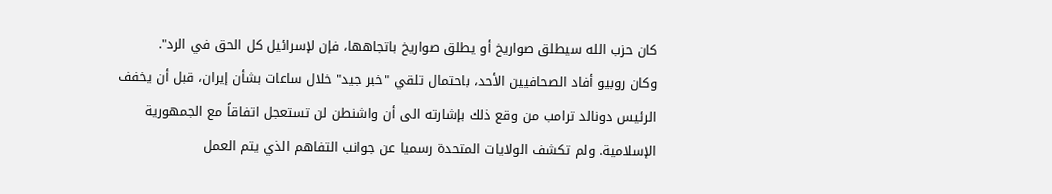كان حزب الله سيطلق صواريخ أو يطلق صواريخ باتجاهها، فإن لإسرائيل كل الحق في الرد".
وكان روبيو أفاد الصحافيين الأحد، باحتمال تلقي "خبر جيد" خلال ساعات بشأن إيران، قبل أن يخفف الرئيس دونالد ترامب من وقع ذلك بإشارته الى أن واشنطن لن تستعجل اتفاقاً مع الجمهورية الإسلامية. ولم تكشف الولايات المتحدة رسميا عن جوانب التفاهم الذي يتم العمل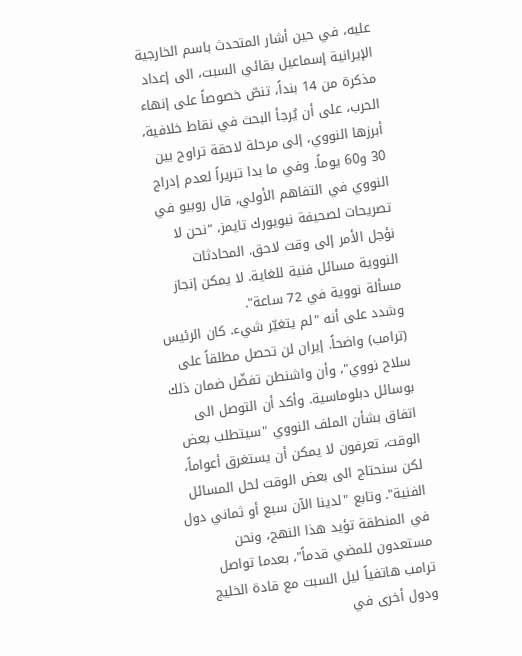عليه، في حين أشار المتحدث باسم الخارجية الإيرانية إسماعيل بقائي السبت، الى إعداد مذكرة من 14 بنداً، تنصّ خصوصاً على إنهاء الحرب، على أن يُرجأ البحث في نقاط خلافية، أبرزها النووي، إلى مرحلة لاحقة تراوح بين 30 و60 يوماً. وفي ما بدا تبريراً لعدم إدراج النووي في التفاهم الأولي، قال روبيو في تصريحات لصحيفة نيويورك تايمز، "نحن لا نؤجل الأمر إلى وقت لاحق. المحادثات النووية مسائل فنية للغاية. لا يمكن إنجاز مسألة نووية في 72 ساعة".
وشدد على أنه "لم يتغيّر شيء. كان الرئيس (ترامب) واضحاً. إيران لن تحصل مطلقاً على سلاح نووي"، وأن واشنطن تفضّل ضمان ذلك بوسائل دبلوماسية. وأكد أن التوصل الى اتفاق بشأن الملف النووي "سيتطلب بعض الوقت، تعرفون لا يمكن أن يستغرق أعواماً، لكن سنحتاج الى بعض الوقت لحل المسائل الفنية". وتابع "لدينا الآن سبع أو ثماني دول في المنطقة تؤيد هذا النهج، ونحن مستعدون للمضي قدماً"، بعدما تواصل ترامب هاتفياً ليل السبت مع قادة الخليج ودول أخرى في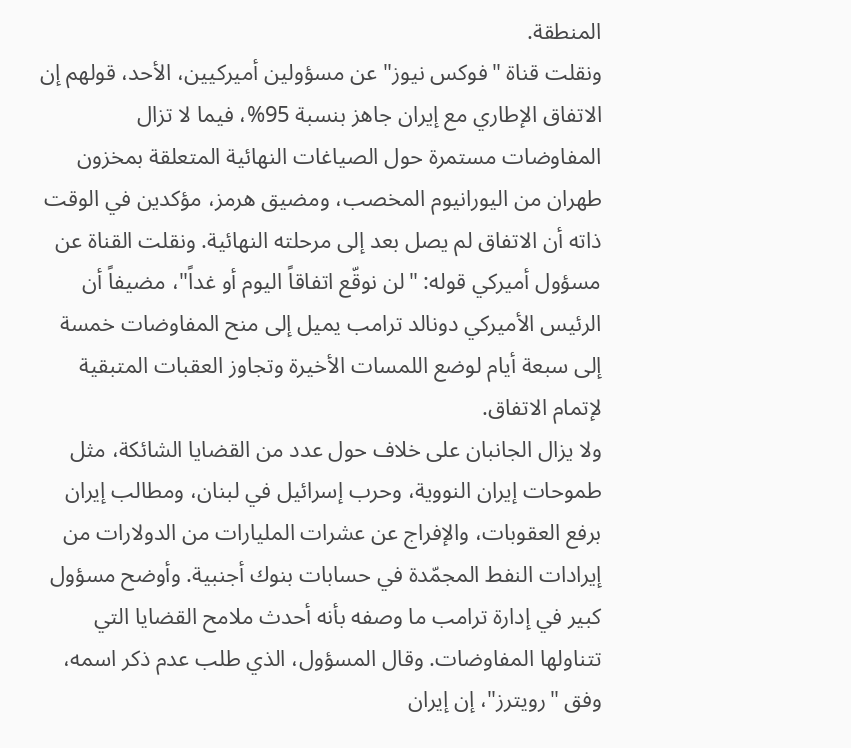المنطقة.
ونقلت قناة "فوكس نيوز" عن مسؤولين أميركيين، الأحد، قولهم إن الاتفاق الإطاري مع إيران جاهز بنسبة 95%، فيما لا تزال المفاوضات مستمرة حول الصياغات النهائية المتعلقة بمخزون طهران من اليورانيوم المخصب، ومضيق هرمز، مؤكدين في الوقت ذاته أن الاتفاق لم يصل بعد إلى مرحلته النهائية. ونقلت القناة عن مسؤول أميركي قوله: "لن نوقّع اتفاقاً اليوم أو غداً"، مضيفاً أن الرئيس الأميركي دونالد ترامب يميل إلى منح المفاوضات خمسة إلى سبعة أيام لوضع اللمسات الأخيرة وتجاوز العقبات المتبقية لإتمام الاتفاق.
ولا يزال الجانبان على خلاف حول عدد من القضايا الشائكة، مثل طموحات إيران النووية، وحرب إسرائيل في لبنان، ومطالب إيران برفع العقوبات، والإفراج عن عشرات المليارات من الدولارات من إيرادات النفط المجمّدة في حسابات بنوك أجنبية. وأوضح مسؤول كبير في إدارة ترامب ما وصفه بأنه أحدث ملامح القضايا التي تتناولها المفاوضات. وقال المسؤول، الذي طلب عدم ذكر اسمه، وفق "رويترز"، إن إيران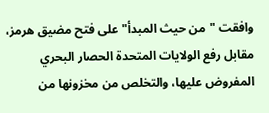وافقت "من حيث المبدأ" على فتح مضيق هرمز، مقابل رفع الولايات المتحدة الحصار البحري المفروض عليها، والتخلص من مخزونها من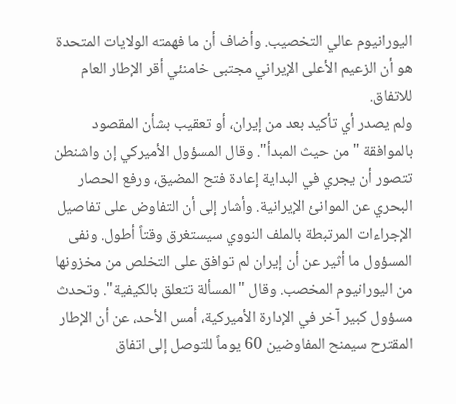اليورانيوم عالي التخصيب. وأضاف أن ما فهمته الولايات المتحدة هو أن الزعيم الأعلى الإيراني مجتبى خامنئي أقر الإطار العام للاتفاق.
ولم يصدر أي تأكيد بعد من إيران، أو تعقيب بشأن المقصود بالموافقة "من حيث المبدأ". وقال المسؤول الأميركي إن واشنطن تتصور أن يجري في البداية إعادة فتح المضيق، ورفع الحصار البحري عن الموانئ الإيرانية. وأشار إلى أن التفاوض على تفاصيل الإجراءات المرتبطة بالملف النووي سيستغرق وقتاً أطول. ونفى المسؤول ما أثير عن أن إيران لم توافق على التخلص من مخزونها من اليورانيوم المخصب. وقال "المسألة تتعلق بالكيفية". وتحدث مسؤول كبير آخر في الإدارة الأميركية، أمس الأحد، عن أن الإطار المقترح سيمنح المفاوضين 60 يوماً للتوصل إلى اتفاق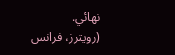نهائي.
(رويترز، فرانس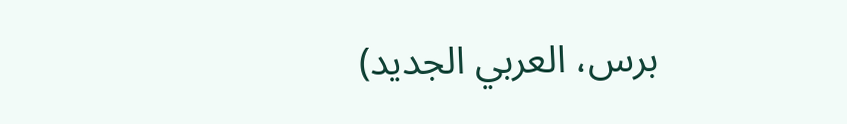برس، العربي الجديد)